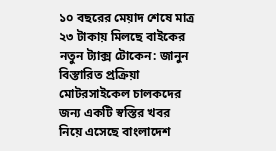১০ বছরের মেয়াদ শেষে মাত্র ২৩ টাকায় মিলছে বাইকের নতুন ট্যাক্স টোকেন: জানুন বিস্তারিত প্রক্রিয়া
মোটরসাইকেল চালকদের জন্য একটি স্বস্তির খবর নিয়ে এসেছে বাংলাদেশ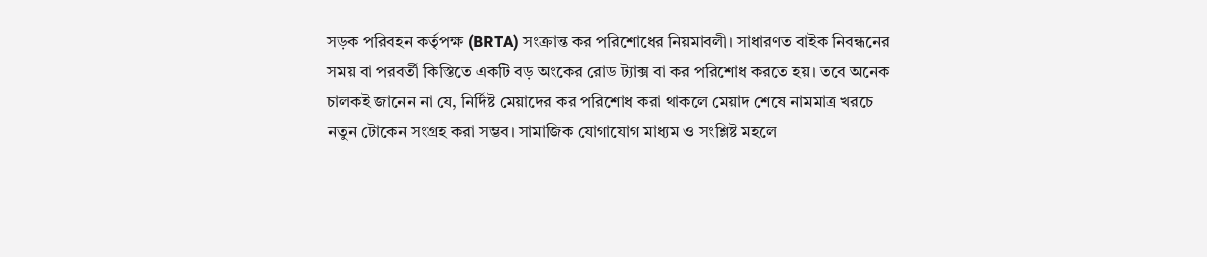সড়ক পরিবহন কর্তৃপক্ষ (BRTA) সংক্রান্ত কর পরিশোধের নিয়মাবলী। সাধারণত বাইক নিবন্ধনের সময় বা পরবর্তী কিস্তিতে একটি বড় অংকের রোড ট্যাক্স বা কর পরিশোধ করতে হয়। তবে অনেক চালকই জানেন না যে, নির্দিষ্ট মেয়াদের কর পরিশোধ করা থাকলে মেয়াদ শেষে নামমাত্র খরচে নতুন টোকেন সংগ্রহ করা সম্ভব। সামাজিক যোগাযোগ মাধ্যম ও সংশ্লিষ্ট মহলে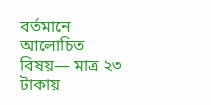বর্তমানে আলোচিত বিষয়— মাত্র ২৩ টাকায়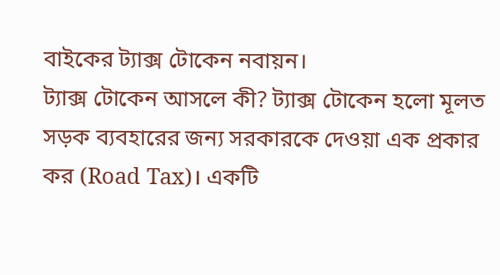বাইকের ট্যাক্স টোকেন নবায়ন।
ট্যাক্স টোকেন আসলে কী? ট্যাক্স টোকেন হলো মূলত সড়ক ব্যবহারের জন্য সরকারকে দেওয়া এক প্রকার কর (Road Tax)। একটি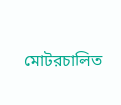মোটরচালিত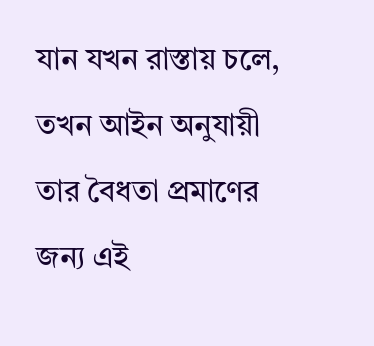যান যখন রাস্তায় চলে, তখন আইন অনুযায়ী তার বৈধতা প্রমাণের জন্য এই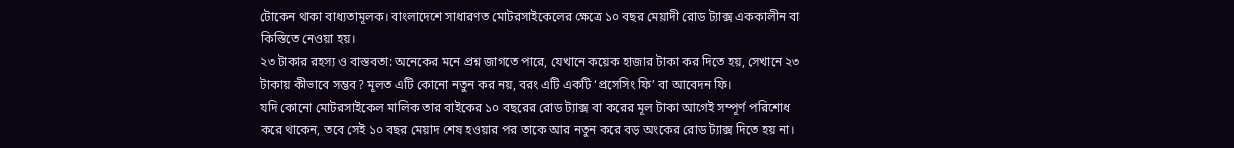টোকেন থাকা বাধ্যতামূলক। বাংলাদেশে সাধারণত মোটরসাইকেলের ক্ষেত্রে ১০ বছর মেয়াদী রোড ট্যাক্স এককালীন বা কিস্তিতে নেওয়া হয়।
২৩ টাকার রহস্য ও বাস্তবতা: অনেকের মনে প্রশ্ন জাগতে পারে, যেখানে কয়েক হাজার টাকা কর দিতে হয়, সেখানে ২৩ টাকায় কীভাবে সম্ভব? মূলত এটি কোনো নতুন কর নয়, বরং এটি একটি ‘প্রসেসিং ফি’ বা আবেদন ফি।
যদি কোনো মোটরসাইকেল মালিক তার বাইকের ১০ বছরের রোড ট্যাক্স বা করের মূল টাকা আগেই সম্পূর্ণ পরিশোধ করে থাকেন, তবে সেই ১০ বছর মেয়াদ শেষ হওয়ার পর তাকে আর নতুন করে বড় অংকের রোড ট্যাক্স দিতে হয় না।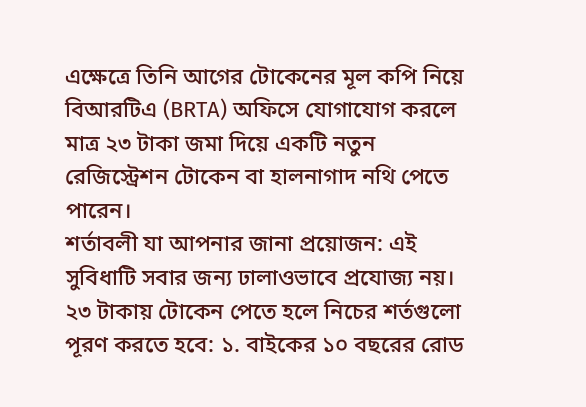এক্ষেত্রে তিনি আগের টোকেনের মূল কপি নিয়ে বিআরটিএ (BRTA) অফিসে যোগাযোগ করলে মাত্র ২৩ টাকা জমা দিয়ে একটি নতুন রেজিস্ট্রেশন টোকেন বা হালনাগাদ নথি পেতে পারেন।
শর্তাবলী যা আপনার জানা প্রয়োজন: এই সুবিধাটি সবার জন্য ঢালাওভাবে প্রযোজ্য নয়। ২৩ টাকায় টোকেন পেতে হলে নিচের শর্তগুলো পূরণ করতে হবে: ১. বাইকের ১০ বছরের রোড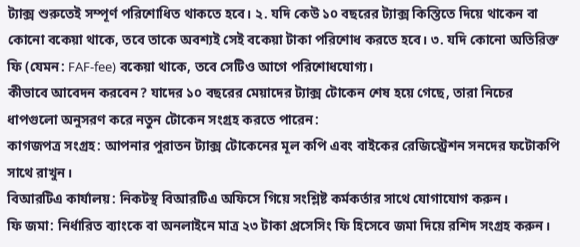ট্যাক্স শুরুতেই সম্পূর্ণ পরিশোধিত থাকতে হবে। ২. যদি কেউ ১০ বছরের ট্যাক্স কিস্তিতে দিয়ে থাকেন বা কোনো বকেয়া থাকে, তবে তাকে অবশ্যই সেই বকেয়া টাকা পরিশোধ করতে হবে। ৩. যদি কোনো অতিরিক্ত ফি (যেমন: FAF-fee) বকেয়া থাকে, তবে সেটিও আগে পরিশোধযোগ্য।
কীভাবে আবেদন করবেন? যাদের ১০ বছরের মেয়াদের ট্যাক্স টোকেন শেষ হয়ে গেছে, তারা নিচের ধাপগুলো অনুসরণ করে নতুন টোকেন সংগ্রহ করতে পারেন:
কাগজপত্র সংগ্রহ: আপনার পুরাতন ট্যাক্স টোকেনের মূল কপি এবং বাইকের রেজিস্ট্রেশন সনদের ফটোকপি সাথে রাখুন।
বিআরটিএ কার্যালয়: নিকটস্থ বিআরটিএ অফিসে গিয়ে সংশ্লিষ্ট কর্মকর্তার সাথে যোগাযোগ করুন।
ফি জমা: নির্ধারিত ব্যাংকে বা অনলাইনে মাত্র ২৩ টাকা প্রসেসিং ফি হিসেবে জমা দিয়ে রশিদ সংগ্রহ করুন।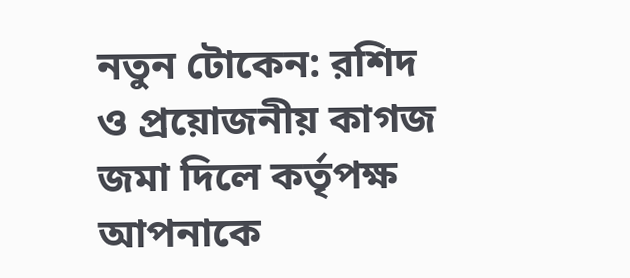নতুন টোকেন: রশিদ ও প্রয়োজনীয় কাগজ জমা দিলে কর্তৃপক্ষ আপনাকে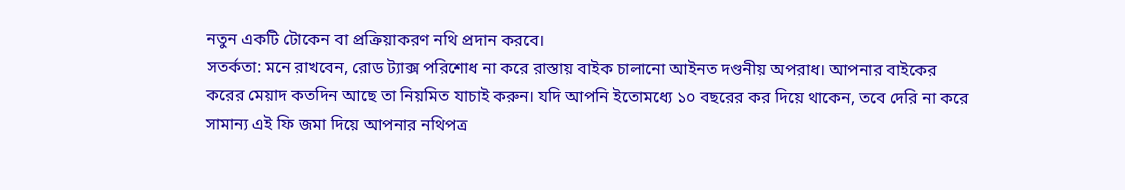নতুন একটি টোকেন বা প্রক্রিয়াকরণ নথি প্রদান করবে।
সতর্কতা: মনে রাখবেন, রোড ট্যাক্স পরিশোধ না করে রাস্তায় বাইক চালানো আইনত দণ্ডনীয় অপরাধ। আপনার বাইকের করের মেয়াদ কতদিন আছে তা নিয়মিত যাচাই করুন। যদি আপনি ইতোমধ্যে ১০ বছরের কর দিয়ে থাকেন, তবে দেরি না করে সামান্য এই ফি জমা দিয়ে আপনার নথিপত্র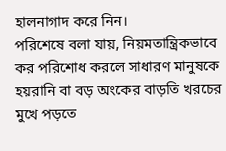হালনাগাদ করে নিন।
পরিশেষে বলা যায়, নিয়মতান্ত্রিকভাবে কর পরিশোধ করলে সাধারণ মানুষকে হয়রানি বা বড় অংকের বাড়তি খরচের মুখে পড়তে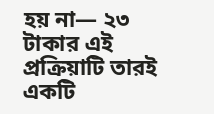হয় না— ২৩ টাকার এই প্রক্রিয়াটি তারই একটি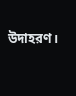উদাহরণ।